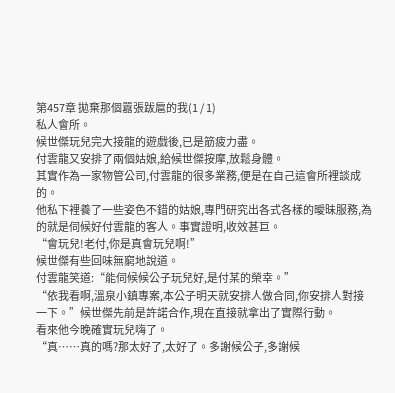第457章 拋棄那個囂張跋扈的我(1 / 1)
私人會所。
候世傑玩兒完大接龍的遊戲後,已是筋疲力盡。
付雲龍又安排了兩個姑娘,給候世傑按摩,放鬆身體。
其實作為一家物管公司,付雲龍的很多業務,便是在自己這會所裡談成的。
他私下裡養了一些姿色不錯的姑娘,專門研究出各式各樣的曖昧服務,為的就是伺候好付雲龍的客人。事實證明,收效甚巨。
“會玩兒!老付,你是真會玩兒啊!”
候世傑有些回味無窮地說道。
付雲龍笑道:“能伺候候公子玩兒好,是付某的榮幸。”
“依我看啊,溫泉小鎮專案,本公子明天就安排人做合同,你安排人對接一下。”候世傑先前是許諾合作,現在直接就拿出了實際行動。
看來他今晚確實玩兒嗨了。
“真……真的嗎?那太好了,太好了。多謝候公子,多謝候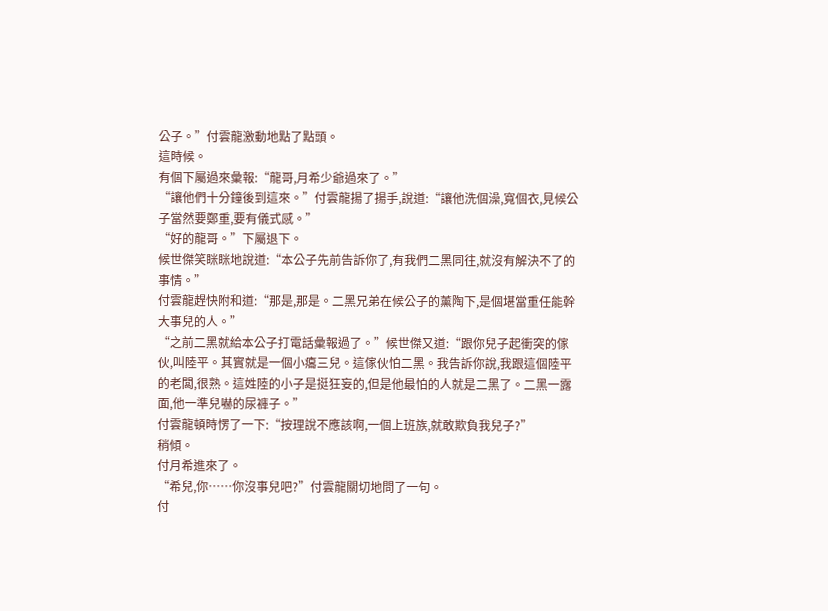公子。”付雲龍激動地點了點頭。
這時候。
有個下屬過來彙報:“龍哥,月希少爺過來了。”
“讓他們十分鐘後到這來。”付雲龍揚了揚手,說道:“讓他洗個澡,寬個衣,見候公子當然要鄭重,要有儀式感。”
“好的龍哥。”下屬退下。
候世傑笑眯眯地說道:“本公子先前告訴你了,有我們二黑同往,就沒有解決不了的事情。”
付雲龍趕快附和道:“那是,那是。二黑兄弟在候公子的薰陶下,是個堪當重任能幹大事兒的人。”
“之前二黑就給本公子打電話彙報過了。”候世傑又道:“跟你兒子起衝突的傢伙,叫陸平。其實就是一個小癟三兒。這傢伙怕二黑。我告訴你說,我跟這個陸平的老闆,很熟。這姓陸的小子是挺狂妄的,但是他最怕的人就是二黑了。二黑一露面,他一準兒嚇的尿褲子。”
付雲龍頓時愣了一下:“按理說不應該啊,一個上班族,就敢欺負我兒子?”
稍傾。
付月希進來了。
“希兒,你……你沒事兒吧?”付雲龍關切地問了一句。
付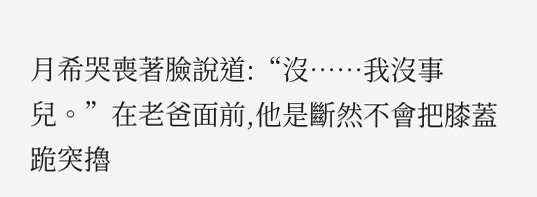月希哭喪著臉說道:“沒……我沒事兒。”在老爸面前,他是斷然不會把膝蓋跪突擼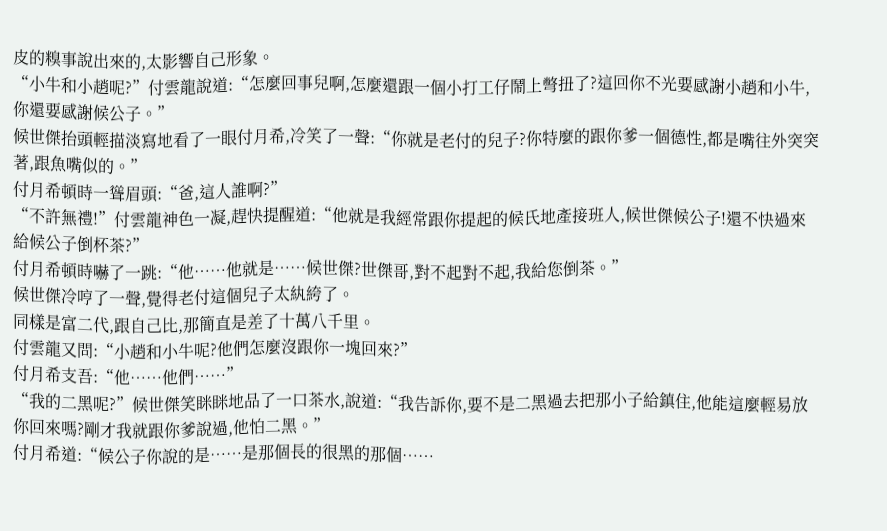皮的糗事說出來的,太影響自己形象。
“小牛和小趙呢?”付雲龍說道:“怎麼回事兒啊,怎麼還跟一個小打工仔鬧上彆扭了?這回你不光要感謝小趙和小牛,你還要感謝候公子。”
候世傑抬頭輕描淡寫地看了一眼付月希,冷笑了一聲:“你就是老付的兒子?你特麼的跟你爹一個德性,都是嘴往外突突著,跟魚嘴似的。”
付月希頓時一聳眉頭:“爸,這人誰啊?”
“不許無禮!”付雲龍神色一凝,趕快提醒道:“他就是我經常跟你提起的候氏地產接班人,候世傑候公子!還不快過來給候公子倒杯茶?”
付月希頓時嚇了一跳:“他……他就是……候世傑?世傑哥,對不起對不起,我給您倒茶。”
候世傑冷哼了一聲,覺得老付這個兒子太紈絝了。
同樣是富二代,跟自己比,那簡直是差了十萬八千里。
付雲龍又問:“小趙和小牛呢?他們怎麼沒跟你一塊回來?”
付月希支吾:“他……他們……”
“我的二黑呢?”候世傑笑眯眯地品了一口茶水,說道:“我告訴你,要不是二黑過去把那小子給鎮住,他能這麼輕易放你回來嗎?剛才我就跟你爹說過,他怕二黑。”
付月希道:“候公子你說的是……是那個長的很黑的那個……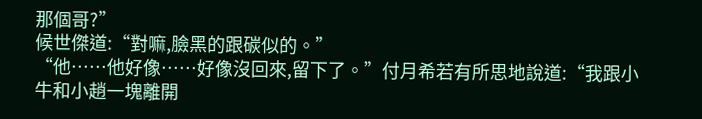那個哥?”
候世傑道:“對嘛,臉黑的跟碳似的。”
“他……他好像……好像沒回來,留下了。”付月希若有所思地說道:“我跟小牛和小趙一塊離開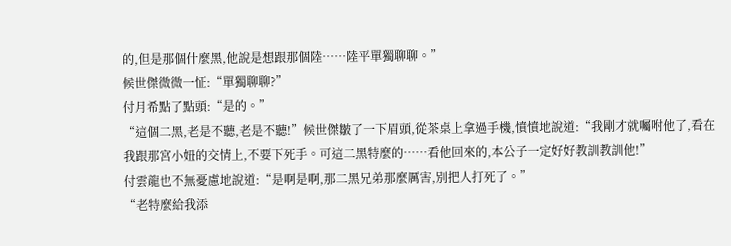的,但是那個什麼黑,他說是想跟那個陸……陸平單獨聊聊。”
候世傑微微一怔:“單獨聊聊?”
付月希點了點頭:“是的。”
“這個二黑,老是不聽,老是不聽!”候世傑皺了一下眉頭,從茶桌上拿過手機,憤憤地說道:“我剛才就囑咐他了,看在我跟那宮小妞的交情上,不要下死手。可這二黑特麼的……看他回來的,本公子一定好好教訓教訓他!”
付雲龍也不無憂慮地說道:“是啊是啊,那二黑兄弟那麼厲害,別把人打死了。”
“老特麼給我添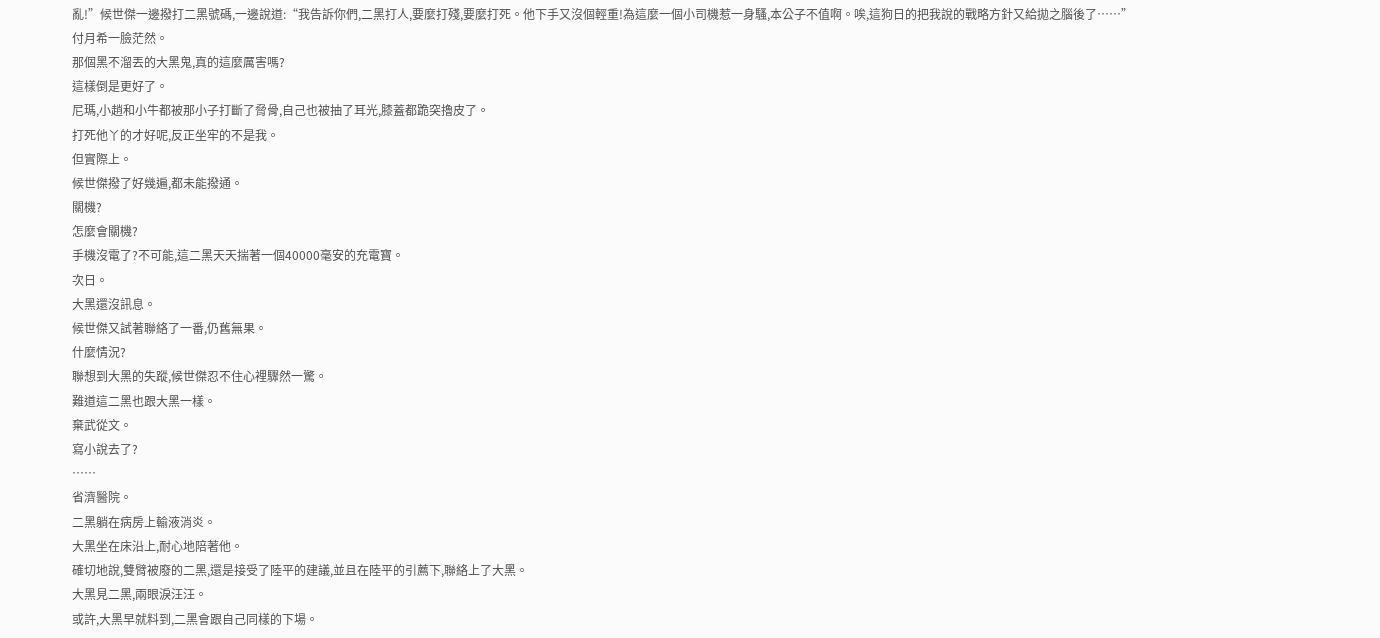亂!”候世傑一邊撥打二黑號碼,一邊說道:“我告訴你們,二黑打人,要麼打殘,要麼打死。他下手又沒個輕重!為這麼一個小司機惹一身騷,本公子不值啊。唉,這狗日的把我說的戰略方針又給拋之腦後了……”
付月希一臉茫然。
那個黑不溜丟的大黑鬼,真的這麼厲害嗎?
這樣倒是更好了。
尼瑪,小趙和小牛都被那小子打斷了脅骨,自己也被抽了耳光,膝蓋都跪突擼皮了。
打死他丫的才好呢,反正坐牢的不是我。
但實際上。
候世傑撥了好幾遍,都未能撥通。
關機?
怎麼會關機?
手機沒電了?不可能,這二黑天天揣著一個40000毫安的充電寶。
次日。
大黑還沒訊息。
候世傑又試著聯絡了一番,仍舊無果。
什麼情況?
聯想到大黑的失蹤,候世傑忍不住心裡驟然一驚。
難道這二黑也跟大黑一樣。
棄武從文。
寫小說去了?
……
省濟醫院。
二黑躺在病房上輸液消炎。
大黑坐在床沿上,耐心地陪著他。
確切地說,雙臂被廢的二黑,還是接受了陸平的建議,並且在陸平的引薦下,聯絡上了大黑。
大黑見二黑,兩眼淚汪汪。
或許,大黑早就料到,二黑會跟自己同樣的下場。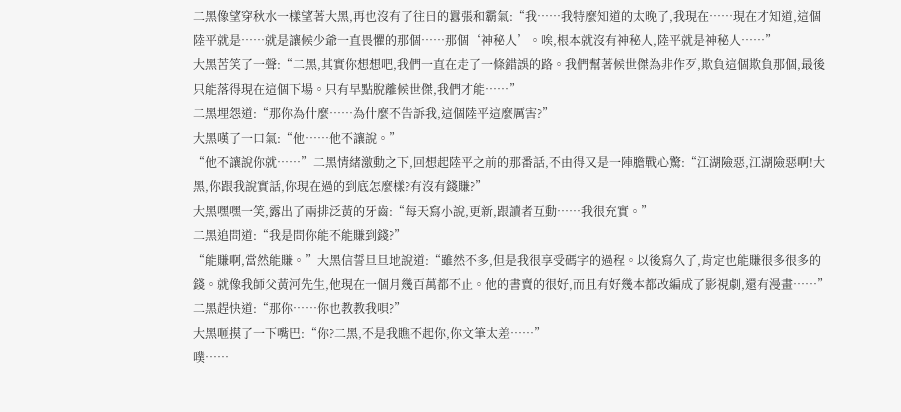二黑像望穿秋水一樣望著大黑,再也沒有了往日的囂張和霸氣:“我……我特麼知道的太晚了,我現在……現在才知道,這個陸平就是……就是讓候少爺一直畏懼的那個……那個‘神秘人’。唉,根本就沒有神秘人,陸平就是神秘人……”
大黑苦笑了一聲:“二黑,其實你想想吧,我們一直在走了一條錯誤的路。我們幫著候世傑為非作歹,欺負這個欺負那個,最後只能落得現在這個下場。只有早點脫離候世傑,我們才能……”
二黑埋怨道:“那你為什麼……為什麼不告訴我,這個陸平這麼厲害?”
大黑嘆了一口氣:“他……他不讓說。”
“他不讓說你就……”二黑情緒激動之下,回想起陸平之前的那番話,不由得又是一陣膽戰心驚:“江湖險惡,江湖險惡啊!大黑,你跟我說實話,你現在過的到底怎麼樣?有沒有錢賺?”
大黑嘿嘿一笑,露出了兩排泛黃的牙齒:“每天寫小說,更新,跟讀者互動……我很充實。”
二黑追問道:“我是問你能不能賺到錢?”
“能賺啊,當然能賺。”大黑信誓旦旦地說道:“雖然不多,但是我很享受碼字的過程。以後寫久了,肯定也能賺很多很多的錢。就像我師父黃河先生,他現在一個月幾百萬都不止。他的書賣的很好,而且有好幾本都改編成了影視劇,還有漫畫……”
二黑趕快道:“那你……你也教教我唄?”
大黑咂摸了一下嘴巴:“你?二黑,不是我瞧不起你,你文筆太差……”
噗……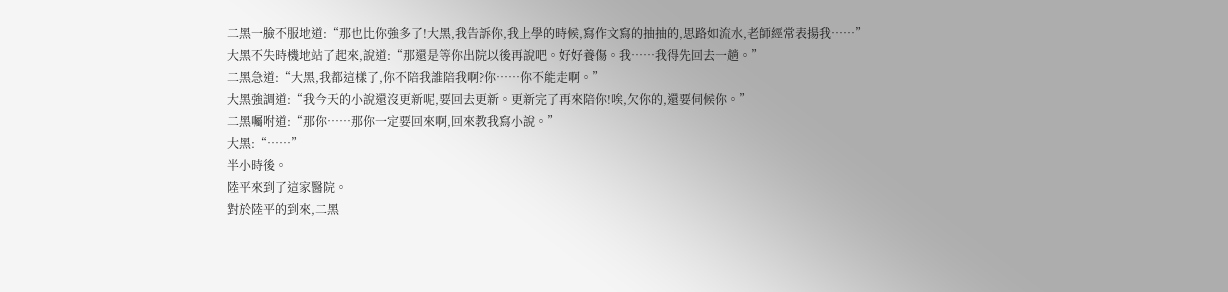二黑一臉不服地道:“那也比你強多了!大黑,我告訴你,我上學的時候,寫作文寫的抽抽的,思路如流水,老師經常表揚我……”
大黑不失時機地站了起來,說道:“那還是等你出院以後再說吧。好好養傷。我……我得先回去一趟。”
二黑急道:“大黑,我都這樣了,你不陪我誰陪我啊?你……你不能走啊。”
大黑強調道:“我今天的小說還沒更新呢,要回去更新。更新完了再來陪你!唉,欠你的,還要伺候你。”
二黑囑咐道:“那你……那你一定要回來啊,回來教我寫小說。”
大黑:“……”
半小時後。
陸平來到了這家醫院。
對於陸平的到來,二黑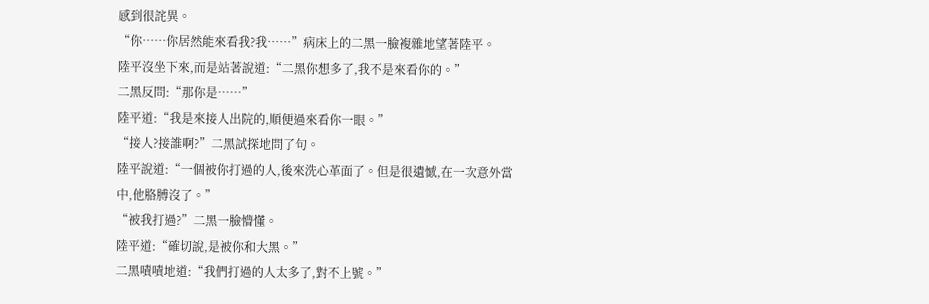感到很詫異。
“你……你居然能來看我?我……”病床上的二黑一臉複雜地望著陸平。
陸平沒坐下來,而是站著說道:“二黑你想多了,我不是來看你的。”
二黑反問:“那你是……”
陸平道:“我是來接人出院的,順便過來看你一眼。”
“接人?接誰啊?”二黑試探地問了句。
陸平說道:“一個被你打過的人,後來洗心革面了。但是很遺憾,在一次意外當中,他胳膊沒了。”
“被我打過?”二黑一臉懵懂。
陸平道:“確切說,是被你和大黑。”
二黑嘖嘖地道:“我們打過的人太多了,對不上號。”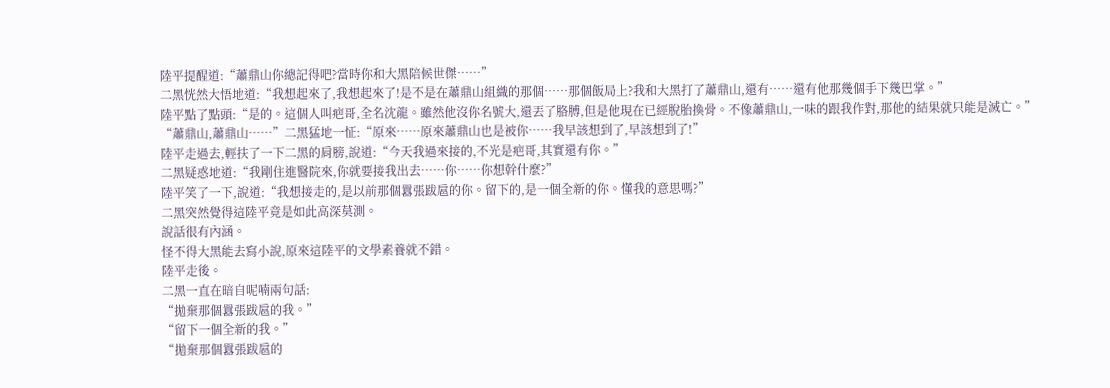陸平提醒道:“蕭鼎山你總記得吧?當時你和大黑陪候世傑……”
二黑恍然大悟地道:“我想起來了,我想起來了!是不是在蕭鼎山組織的那個……那個飯局上?我和大黑打了蕭鼎山,還有……還有他那幾個手下幾巴掌。”
陸平點了點頭:“是的。這個人叫疤哥,全名沈龍。雖然他沒你名號大,還丟了胳膊,但是他現在已經脫胎換骨。不像蕭鼎山,一味的跟我作對,那他的結果就只能是滅亡。”
“蕭鼎山,蕭鼎山……”二黑猛地一怔:“原來……原來蕭鼎山也是被你……我早該想到了,早該想到了!”
陸平走過去,輕扶了一下二黑的肩膀,說道:“今天我過來接的,不光是疤哥,其實還有你。”
二黑疑惑地道:“我剛住進醫院來,你就要接我出去……你……你想幹什麼?”
陸平笑了一下,說道:“我想接走的,是以前那個囂張跋扈的你。留下的,是一個全新的你。懂我的意思嗎?”
二黑突然覺得這陸平竟是如此高深莫測。
說話很有內涵。
怪不得大黑能去寫小說,原來這陸平的文學素養就不錯。
陸平走後。
二黑一直在暗自呢喃兩句話:
“拋棄那個囂張跋扈的我。”
“留下一個全新的我。”
“拋棄那個囂張跋扈的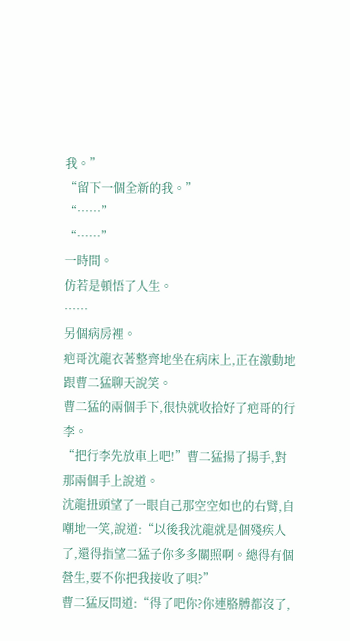我。”
“留下一個全新的我。”
“……”
“……”
一時間。
仿若是頓悟了人生。
……
另個病房裡。
疤哥沈龍衣著整齊地坐在病床上,正在激動地跟曹二猛聊天說笑。
曹二猛的兩個手下,很快就收拾好了疤哥的行李。
“把行李先放車上吧!”曹二猛揚了揚手,對那兩個手上說道。
沈龍扭頭望了一眼自己那空空如也的右臂,自嘲地一笑,說道:“以後我沈龍就是個殘疾人了,還得指望二猛子你多多關照啊。總得有個營生,要不你把我接收了唄?”
曹二猛反問道:“得了吧你?你連胳膊都沒了,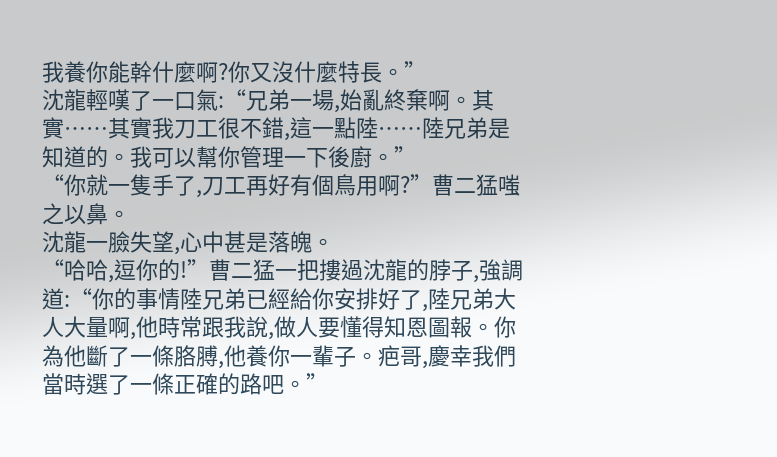我養你能幹什麼啊?你又沒什麼特長。”
沈龍輕嘆了一口氣:“兄弟一場,始亂終棄啊。其實……其實我刀工很不錯,這一點陸……陸兄弟是知道的。我可以幫你管理一下後廚。”
“你就一隻手了,刀工再好有個鳥用啊?”曹二猛嗤之以鼻。
沈龍一臉失望,心中甚是落魄。
“哈哈,逗你的!”曹二猛一把摟過沈龍的脖子,強調道:“你的事情陸兄弟已經給你安排好了,陸兄弟大人大量啊,他時常跟我說,做人要懂得知恩圖報。你為他斷了一條胳膊,他養你一輩子。疤哥,慶幸我們當時選了一條正確的路吧。”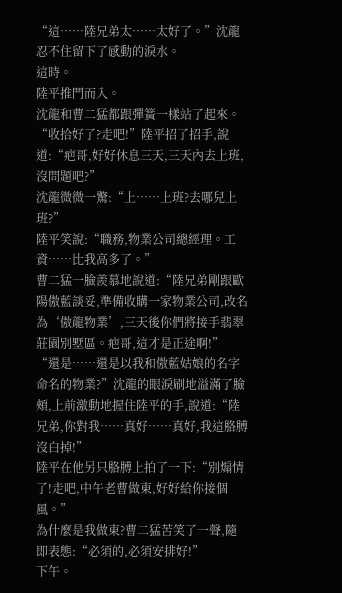“這……陸兄弟太……太好了。”沈龍忍不住留下了感動的淚水。
這時。
陸平推門而入。
沈龍和曹二猛都跟彈簧一樣站了起來。
“收拾好了?走吧!”陸平招了招手,說道:“疤哥,好好休息三天,三天內去上班,沒問題吧?”
沈龍微微一驚:“上……上班?去哪兒上班?”
陸平笑說:“職務,物業公司總經理。工資……比我高多了。”
曹二猛一臉羨慕地說道:“陸兄弟剛跟歐陽傲藍談妥,準備收購一家物業公司,改名為‘傲龍物業’,三天後你們將接手翡翠莊園別墅區。疤哥,這才是正途啊!”
“還是……還是以我和傲藍姑娘的名字命名的物業?”沈龍的眼淚刷地溢滿了臉頰,上前激動地握住陸平的手,說道:“陸兄弟,你對我……真好……真好,我這胳膊沒白掉!”
陸平在他另只胳膊上拍了一下:“別煽情了!走吧,中午老曹做東,好好給你接個風。”
為什麼是我做東?曹二猛苦笑了一聲,隨即表態:“必須的,必須安排好!”
下午。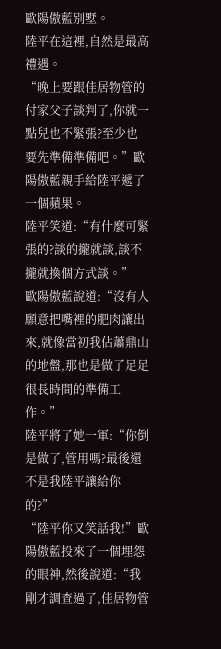歐陽傲藍別墅。
陸平在這裡,自然是最高禮遇。
“晚上要跟佳居物管的付家父子談判了,你就一點兒也不緊張?至少也要先準備準備吧。”歐陽傲藍親手給陸平遞了一個蘋果。
陸平笑道:“有什麼可緊張的?談的攏就談,談不攏就換個方式談。”
歐陽傲藍說道:“沒有人願意把嘴裡的肥肉讓出來,就像當初我佔蕭鼎山的地盤,那也是做了足足很長時間的準備工作。”
陸平將了她一軍:“你倒是做了,管用嗎?最後還不是我陸平讓給你的?”
“陸平你又笑話我!”歐陽傲藍投來了一個埋怨的眼神,然後說道:“我剛才調查過了,佳居物管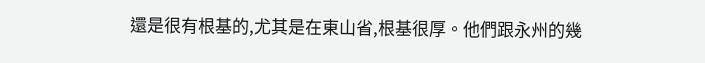還是很有根基的,尤其是在東山省,根基很厚。他們跟永州的幾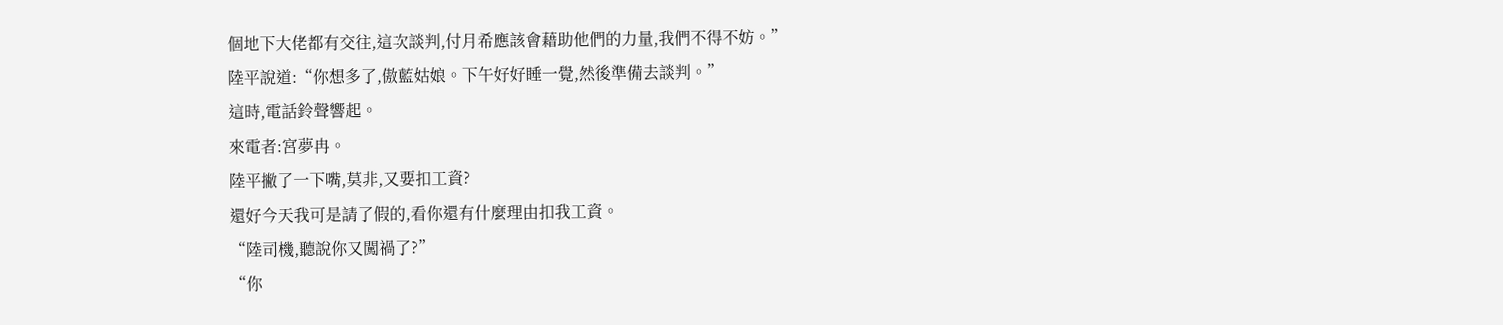個地下大佬都有交往,這次談判,付月希應該會藉助他們的力量,我們不得不妨。”
陸平說道:“你想多了,傲藍姑娘。下午好好睡一覺,然後準備去談判。”
這時,電話鈴聲響起。
來電者:宮夢冉。
陸平撇了一下嘴,莫非,又要扣工資?
還好今天我可是請了假的,看你還有什麼理由扣我工資。
“陸司機,聽說你又闖禍了?”
“你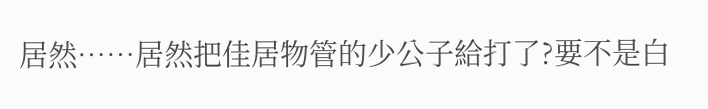居然……居然把佳居物管的少公子給打了?要不是白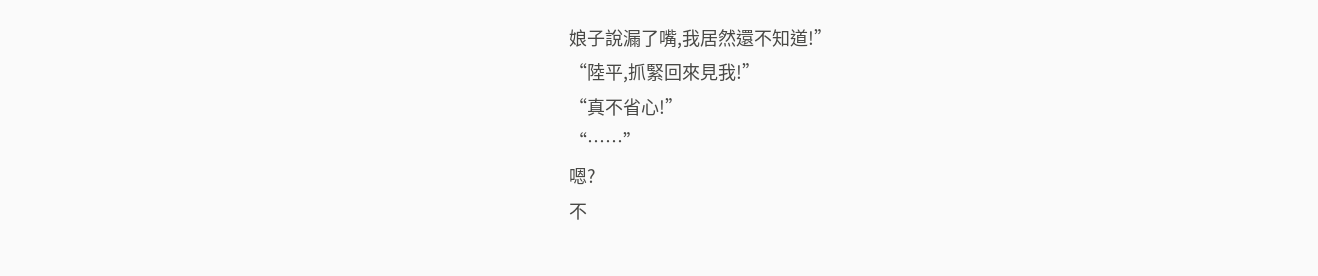娘子說漏了嘴,我居然還不知道!”
“陸平,抓緊回來見我!”
“真不省心!”
“……”
嗯?
不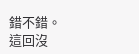錯不錯。
這回沒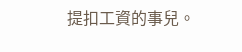提扣工資的事兒。